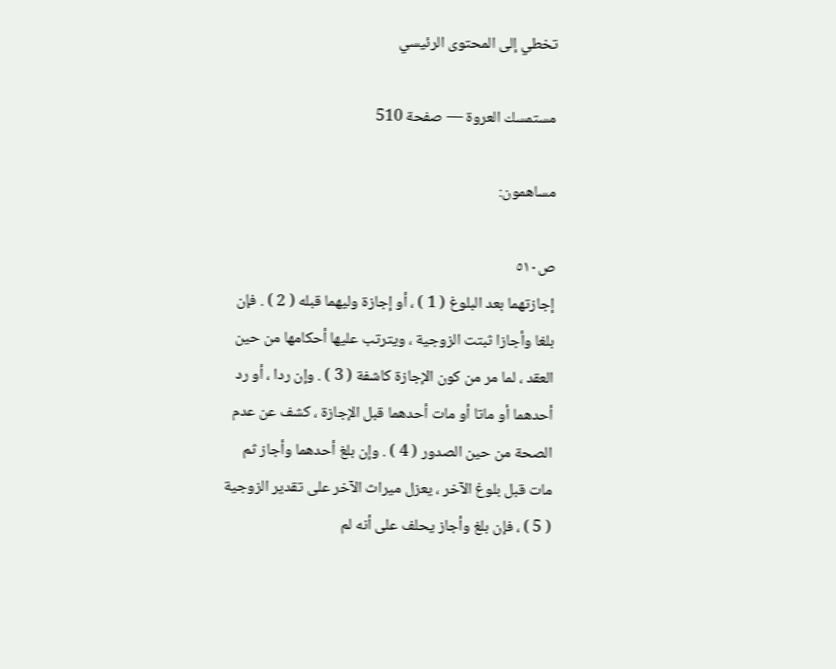تخطي إلى المحتوى الرئيسي

مستمسك العروة — صفحة 510

مساهمون:

ص٥١٠
إجازتهما بعد البلوغ ( 1 ) ، أو إجازة وليهما قبله ( 2 ) . فإن بلغا وأجازا ثبتت الزوجية ، ويترتب عليها أحكامها من حين العقد ، لما مر من كون الإجازة كاشفة ( 3 ) . وإن ردا ، أو رد أحدهما أو ماتا أو مات أحدهما قبل الإجازة ، كشف عن عدم الصحة من حين الصدور ( 4 ) . وإن بلغ أحدهما وأجاز ثم مات قبل بلوغ الآخر ، يعزل ميراث الآخر على تقدير الزوجية ( 5 ) ، فإن بلغ وأجاز يحلف على أنه لم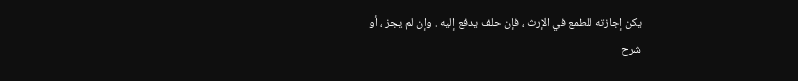يكن إجازته للطمع في الإرث ، فإن حلف يدفع إليه . وإن لم يجز ، أو
شرح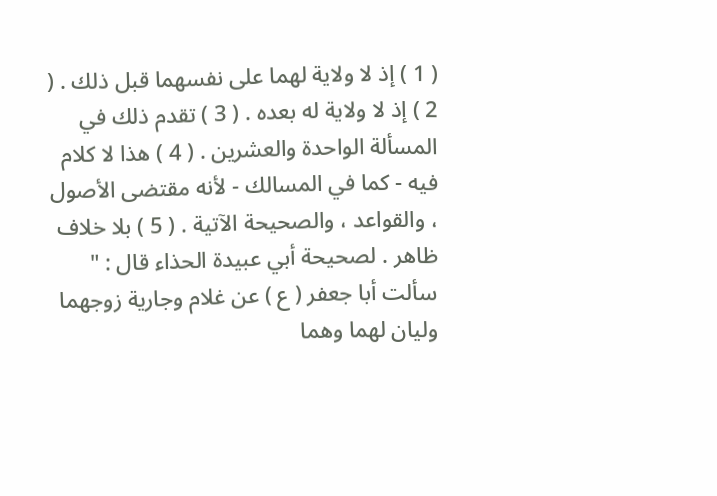( 1 ) إذ لا ولاية لهما على نفسهما قبل ذلك . ( 2 ) إذ لا ولاية له بعده . ( 3 ) تقدم ذلك في المسألة الواحدة والعشرين . ( 4 ) هذا لا كلام فيه - كما في المسالك - لأنه مقتضى الأصول ، والقواعد ، والصحيحة الآتية . ( 5 ) بلا خلاف ظاهر . لصحيحة أبي عبيدة الحذاء قال : " سألت أبا جعفر ( ع ) عن غلام وجارية زوجهما وليان لهما وهما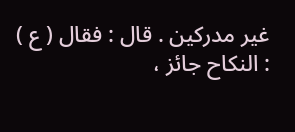غير مدركين . قال : فقال ( ع ) : النكاح جائز ،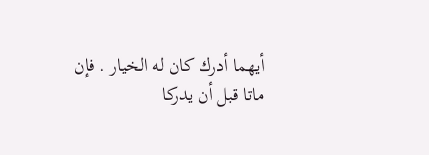أيهما أدرك كان له الخيار . فإن ماتا قبل أن يدركا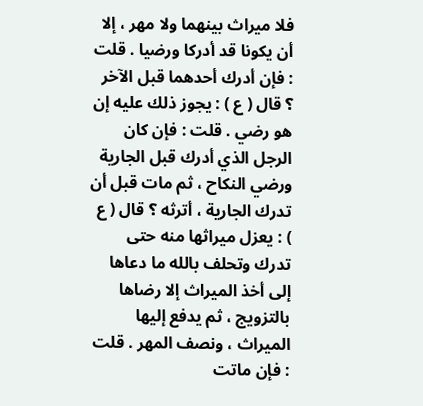فلا ميراث بينهما ولا مهر ، إلا أن يكونا قد أدركا ورضيا . قلت : فإن أدرك أحدهما قبل الآخر ؟ قال ( ع ) : يجوز ذلك عليه إن هو رضي . قلت : فإن كان الرجل الذي أدرك قبل الجارية ورضي النكاح ، ثم مات قبل أن تدرك الجارية ، أترثه ؟ قال ( ع ) : يعزل ميراثها منه حتى تدرك وتحلف بالله ما دعاها إلى أخذ الميراث إلا رضاها بالتزويج ، ثم يدفع إليها الميراث ، ونصف المهر . قلت : فإن ماتت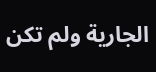الجارية ولم تكن